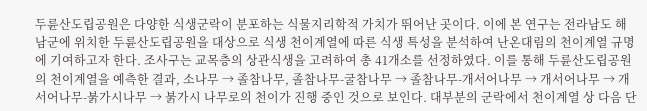두륜산도립공원은 다양한 식생군락이 분포하는 식물지리학적 가치가 뛰어난 곳이다. 이에 본 연구는 전라남도 해남군에 위치한 두륜산도립공원을 대상으로 식생 천이계열에 따른 식생 특성을 분석하여 난온대림의 천이계열 규명에 기여하고자 한다. 조사구는 교목층의 상관식생을 고려하여 총 41개소를 선정하였다. 이를 통해 두륜산도립공원의 천이계열을 예측한 결과, 소나무 → 졸참나무, 졸참나무-굴참나무 → 졸참나무-개서어나무 → 개서어나무 → 개서어나무-붉가시나무 → 붉가시 나무로의 천이가 진행 중인 것으로 보인다. 대부분의 군락에서 천이계열 상 다음 단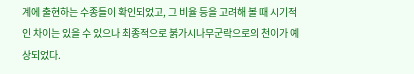계에 출현하는 수종들이 확인되었고, 그 비율 등을 고려해 볼 때 시기적인 차이는 있을 수 있으나 최종적으로 붉가시나무군락으로의 천이가 예상되었다.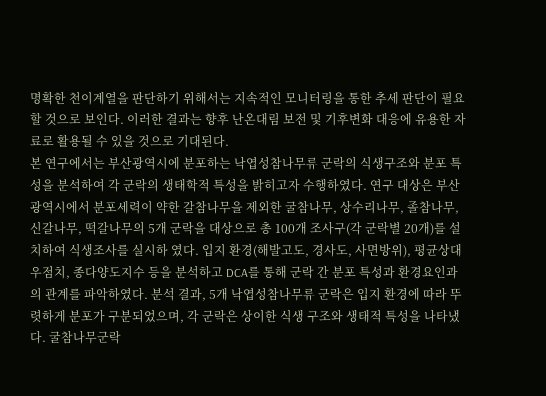명확한 천이계열을 판단하기 위해서는 지속적인 모니터링을 통한 추세 판단이 필요할 것으로 보인다. 이러한 결과는 향후 난온대림 보전 및 기후변화 대응에 유용한 자료로 활용될 수 있을 것으로 기대된다.
본 연구에서는 부산광역시에 분포하는 낙엽성참나무류 군락의 식생구조와 분포 특성을 분석하여 각 군락의 생태학적 특성을 밝히고자 수행하였다. 연구 대상은 부산광역시에서 분포세력이 약한 갈참나무을 제외한 굴참나무, 상수리나무, 졸참나무, 신갈나무, 떡갈나무의 5개 군락을 대상으로 총 100개 조사구(각 군락별 20개)를 설치하여 식생조사를 실시하 였다. 입지 환경(해발고도, 경사도, 사면방위), 평균상대우점치, 종다양도지수 등을 분석하고 DCA를 통해 군락 간 분포 특성과 환경요인과의 관계를 파악하였다. 분석 결과, 5개 낙엽성참나무류 군락은 입지 환경에 따라 뚜렷하게 분포가 구분되었으며, 각 군락은 상이한 식생 구조와 생태적 특성을 나타냈다. 굴참나무군락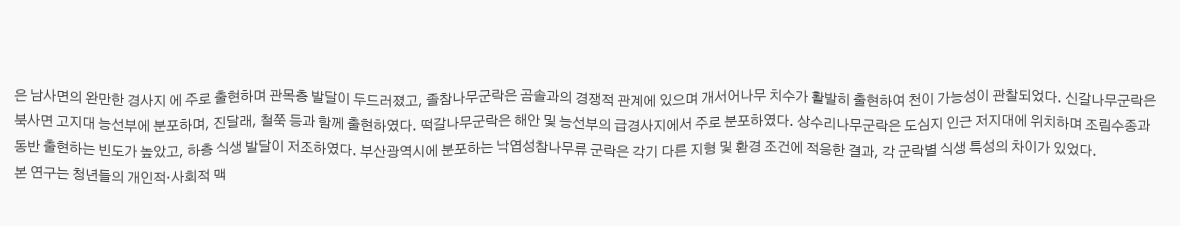은 남사면의 완만한 경사지 에 주로 출현하며 관목층 발달이 두드러졌고, 졸참나무군락은 곰솔과의 경쟁적 관계에 있으며 개서어나무 치수가 활발히 출현하여 천이 가능성이 관찰되었다. 신갈나무군락은 북사면 고지대 능선부에 분포하며, 진달래, 철쭉 등과 함께 출현하였다. 떡갈나무군락은 해안 및 능선부의 급경사지에서 주로 분포하였다. 상수리나무군락은 도심지 인근 저지대에 위치하며 조림수종과 동반 출현하는 빈도가 높았고, 하층 식생 발달이 저조하였다. 부산광역시에 분포하는 낙엽성참나무류 군락은 각기 다른 지형 및 환경 조건에 적응한 결과, 각 군락별 식생 특성의 차이가 있었다.
본 연구는 청년들의 개인적‧사회적 맥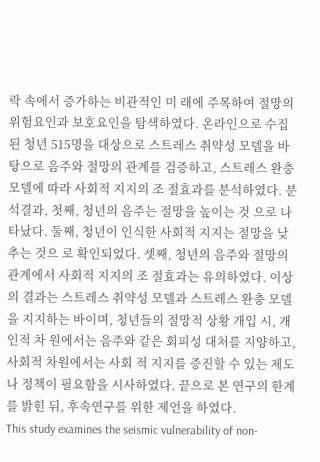락 속에서 증가하는 비관적인 미 래에 주목하여 절망의 위험요인과 보호요인을 탐색하였다. 온라인으로 수집된 청년 515명을 대상으로 스트레스 취약성 모델을 바탕으로 음주와 절망의 관계를 검증하고, 스트레스 완충 모델에 따라 사회적 지지의 조 절효과를 분석하였다. 분석결과, 첫째, 청년의 음주는 절망을 높이는 것 으로 나타났다. 둘째, 청년이 인식한 사회적 지지는 절망을 낮추는 것으 로 확인되었다. 셋째, 청년의 음주와 절망의 관계에서 사회적 지지의 조 절효과는 유의하였다. 이상의 결과는 스트레스 취약성 모델과 스트레스 완충 모델을 지지하는 바이며, 청년들의 절망적 상황 개입 시, 개인적 차 원에서는 음주와 같은 회피성 대처를 지양하고, 사회적 차원에서는 사회 적 지지를 증진할 수 있는 제도나 정책이 필요함을 시사하였다. 끝으로 본 연구의 한계를 밝힌 뒤, 후속연구를 위한 제언을 하였다.
This study examines the seismic vulnerability of non-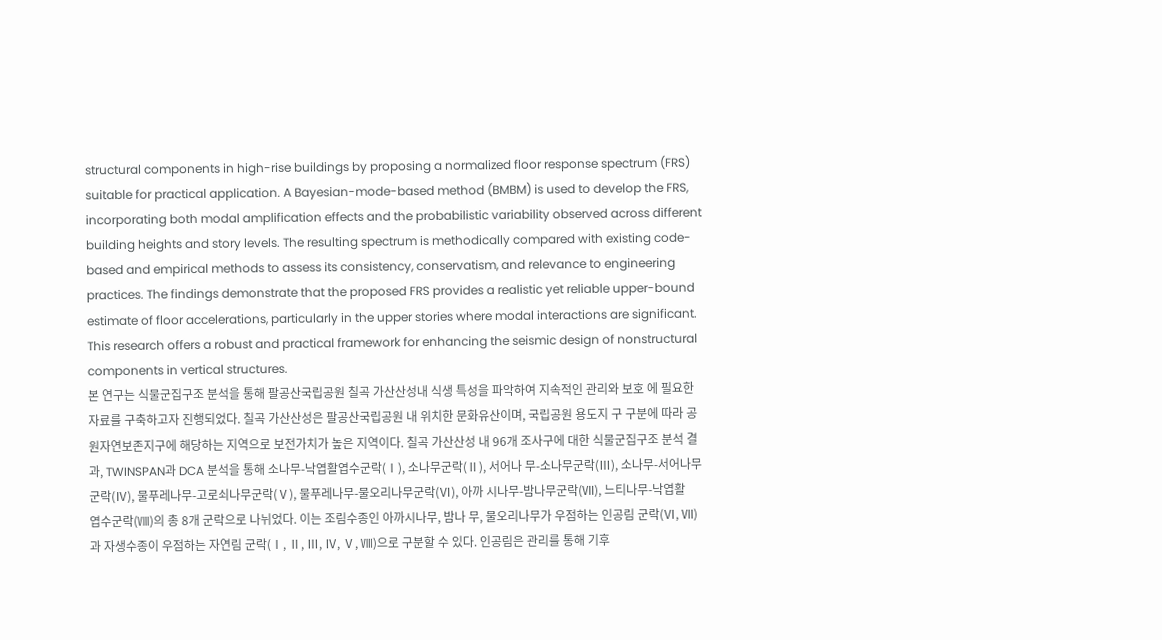structural components in high-rise buildings by proposing a normalized floor response spectrum (FRS) suitable for practical application. A Bayesian-mode-based method (BMBM) is used to develop the FRS, incorporating both modal amplification effects and the probabilistic variability observed across different building heights and story levels. The resulting spectrum is methodically compared with existing code-based and empirical methods to assess its consistency, conservatism, and relevance to engineering practices. The findings demonstrate that the proposed FRS provides a realistic yet reliable upper-bound estimate of floor accelerations, particularly in the upper stories where modal interactions are significant. This research offers a robust and practical framework for enhancing the seismic design of nonstructural components in vertical structures.
본 연구는 식물군집구조 분석을 통해 팔공산국립공원 칠곡 가산산성내 식생 특성을 파악하여 지속적인 관리와 보호 에 필요한 자료를 구축하고자 진행되었다. 칠곡 가산산성은 팔공산국립공원 내 위치한 문화유산이며, 국립공원 용도지 구 구분에 따라 공원자연보존지구에 해당하는 지역으로 보전가치가 높은 지역이다. 칠곡 가산산성 내 96개 조사구에 대한 식물군집구조 분석 결과, TWINSPAN과 DCA 분석을 통해 소나무-낙엽활엽수군락(Ⅰ), 소나무군락(Ⅱ), 서어나 무-소나무군락(Ⅲ), 소나무-서어나무군락(Ⅳ), 물푸레나무-고로쇠나무군락(Ⅴ), 물푸레나무-물오리나무군락(Ⅵ), 아까 시나무-밤나무군락(Ⅶ), 느티나무-낙엽활엽수군락(Ⅷ)의 총 8개 군락으로 나뉘었다. 이는 조림수종인 아까시나무, 밤나 무, 물오리나무가 우점하는 인공림 군락(Ⅵ, Ⅶ)과 자생수종이 우점하는 자연림 군락(Ⅰ, Ⅱ, Ⅲ, Ⅳ, Ⅴ, Ⅷ)으로 구분할 수 있다. 인공림은 관리를 통해 기후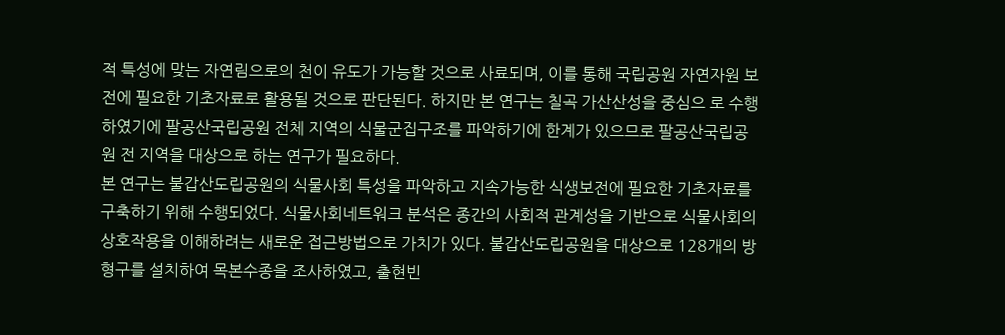적 특성에 맞는 자연림으로의 천이 유도가 가능할 것으로 사료되며, 이를 통해 국립공원 자연자원 보전에 필요한 기초자료로 활용될 것으로 판단된다. 하지만 본 연구는 칠곡 가산산성을 중심으 로 수행하였기에 팔공산국립공원 전체 지역의 식물군집구조를 파악하기에 한계가 있으므로 팔공산국립공원 전 지역을 대상으로 하는 연구가 필요하다.
본 연구는 불갑산도립공원의 식물사회 특성을 파악하고 지속가능한 식생보전에 필요한 기초자료를 구축하기 위해 수행되었다. 식물사회네트워크 분석은 종간의 사회적 관계성을 기반으로 식물사회의 상호작용을 이해하려는 새로운 접근방법으로 가치가 있다. 불갑산도립공원을 대상으로 128개의 방형구를 설치하여 목본수종을 조사하였고, 출현빈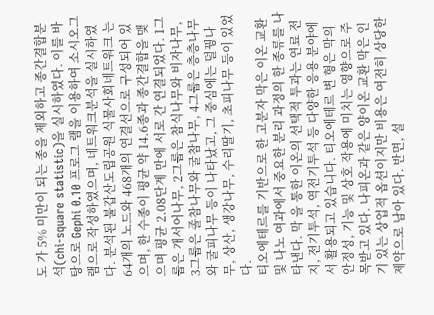도 가 5% 미만이 되는 종을 제외하고 종간결합분석(chi-square statistic)을 실시하였다. 이를 바탕으로 Gephi 0.10 프로그 램을 이용하여 소시오그램으로 작성하였으며, 네트워크분석을 실시하였다. 분석된 불갑산도립공원 식물사회네트워크 는 64개의 노드와 468개의 연결선으로 구성되어 있으며, 한 수종이 평균 약 14.6종과 종간결합을 맺으며 평균 2.08단계 만에 서로 간 연결되었다. 1그룹은 개서어나무, 2그룹은 참식나무와 비자나무, 3그룹은 졸참나무와 굴참나무, 4그룹은 층층나무와 굴피나무 등이 나타났고, 그 중심에는 덜꿩나무, 상산, 생강나무, 수리딸기, 초피나무 등이 있었다.
티오에테르를 기반으로 한 고분자 막은 이온 교환 및 나노 여과에서 중요한 분리 과정의 한 종류를 나타낸다. 막 을 통한 이온의 선택적 투과는 연료 전지, 전기투석, 역전기투석 등 다양한 응용 분야에서 활용되고 있습니다. 티오에테르 변 형은 막의 안정성, 기능 및 상호 작용에 미치는 영향으로 주목받고 있다. 나피온과 같은 양이온 교환 막은 인기 있는 상업적 옵션이지만 비용은 여전히 상당한 제약으로 남아 있다. 반면, 설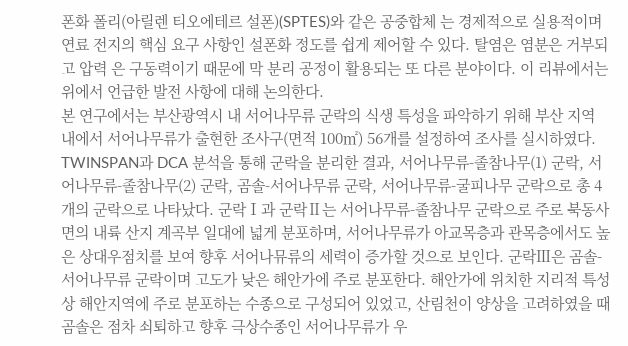폰화 폴리(아릴렌 티오에테르 설폰)(SPTES)와 같은 공중합체 는 경제적으로 실용적이며 연료 전지의 핵심 요구 사항인 설폰화 정도를 쉽게 제어할 수 있다. 탈염은 염분은 거부되고 압력 은 구동력이기 때문에 막 분리 공정이 활용되는 또 다른 분야이다. 이 리뷰에서는 위에서 언급한 발전 사항에 대해 논의한다.
본 연구에서는 부산광역시 내 서어나무류 군락의 식생 특성을 파악하기 위해 부산 지역 내에서 서어나무류가 출현한 조사구(면적 100㎡) 56개를 설정하여 조사를 실시하였다. TWINSPAN과 DCA 분석을 통해 군락을 분리한 결과, 서어나무류-졸참나무(1) 군락, 서어나무류-졸참나무(2) 군락, 곰솔-서어나무류 군락, 서어나무류-굴피나무 군락으로 총 4개의 군락으로 나타났다. 군락Ⅰ과 군락Ⅱ는 서어나무류-졸참나무 군락으로 주로 북동사면의 내륙 산지 계곡부 일대에 넓게 분포하며, 서어나무류가 아교목층과 관목층에서도 높은 상대우점치를 보여 향후 서어나뮤류의 세력이 증가할 것으로 보인다. 군락Ⅲ은 곰솔-서어나무류 군락이며 고도가 낮은 해안가에 주로 분포한다. 해안가에 위치한 지리적 특성상 해안지역에 주로 분포하는 수종으로 구성되어 있었고, 산림천이 양상을 고려하였을 때 곰솔은 점차 쇠퇴하고 향후 극상수종인 서어나무류가 우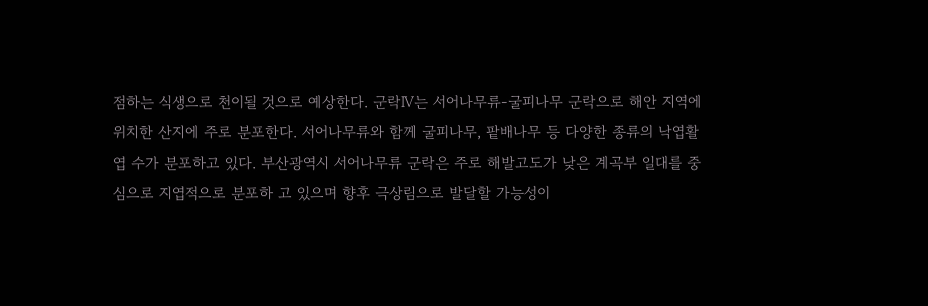점하는 식생으로 천이될 것으로 예상한다. 군락Ⅳ는 서어나무류-굴피나무 군락으로 해안 지역에 위치한 산지에 주로 분포한다. 서어나무류와 함께 굴피나무, 팥배나무 등 다양한 종류의 낙엽활엽 수가 분포하고 있다. 부산광역시 서어나무류 군락은 주로 해발고도가 낮은 계곡부 일대를 중심으로 지엽적으로 분포하 고 있으며 향후 극상림으로 발달할 가능성이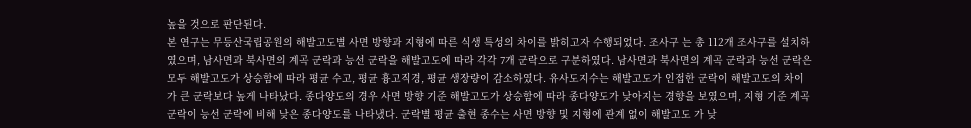높을 것으로 판단된다.
본 연구는 무등산국립공원의 해발고도별 사면 방향과 지형에 따른 식생 특성의 차이를 밝히고자 수행되었다. 조사구 는 총 112개 조사구를 설치하였으며, 남사면과 북사면의 계곡 군락과 능선 군락을 해발고도에 따라 각각 7개 군락으로 구분하였다. 남사면과 북사면의 계곡 군락과 능선 군락은 모두 해발고도가 상승함에 따라 평균 수고, 평균 흉고직경, 평균 생장량이 감소하였다. 유사도지수는 해발고도가 인접한 군락이 해발고도의 차이가 큰 군락보다 높게 나타났다. 종다양도의 경우 사면 방향 기준 해발고도가 상승함에 따라 종다양도가 낮아지는 경향을 보였으며, 지형 기준 계곡 군락이 능선 군락에 비해 낮은 종다양도를 나타냈다. 군락별 평균 출현 종수는 사면 방향 및 지형에 관계 없이 해발고도 가 낮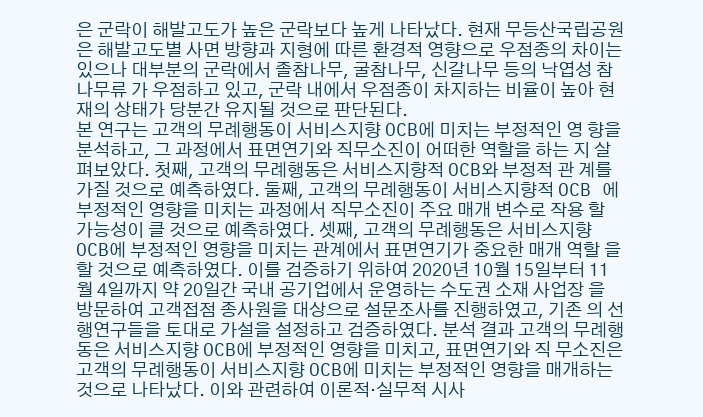은 군락이 해발고도가 높은 군락보다 높게 나타났다. 현재 무등산국립공원은 해발고도별 사면 방향과 지형에 따른 환경적 영향으로 우점종의 차이는 있으나 대부분의 군락에서 졸참나무, 굴참나무, 신갈나무 등의 낙엽성 참나무류 가 우점하고 있고, 군락 내에서 우점종이 차지하는 비율이 높아 현재의 상태가 당분간 유지될 것으로 판단된다.
본 연구는 고객의 무례행동이 서비스지향 OCB에 미치는 부정적인 영 향을 분석하고, 그 과정에서 표면연기와 직무소진이 어떠한 역할을 하는 지 살펴보았다. 첫째, 고객의 무례행동은 서비스지향적 OCB와 부정적 관 계를 가질 것으로 예측하였다. 둘째, 고객의 무례행동이 서비스지향적 OCB 에 부정적인 영향을 미치는 과정에서 직무소진이 주요 매개 변수로 작용 할 가능성이 클 것으로 예측하였다. 셋째, 고객의 무례행동은 서비스지향 OCB에 부정적인 영향을 미치는 관계에서 표면연기가 중요한 매개 역할 을 할 것으로 예측하였다. 이를 검증하기 위하여 2020년 10월 15일부터 11월 4일까지 약 20일간 국내 공기업에서 운영하는 수도권 소재 사업장 을 방문하여 고객접점 종사원을 대상으로 설문조사를 진행하였고, 기존 의 선행연구들을 토대로 가설을 설정하고 검증하였다. 분석 결과 고객의 무례행동은 서비스지향 OCB에 부정적인 영향을 미치고, 표면연기와 직 무소진은 고객의 무례행동이 서비스지향 OCB에 미치는 부정적인 영향을 매개하는 것으로 나타났다. 이와 관련하여 이론적·실무적 시사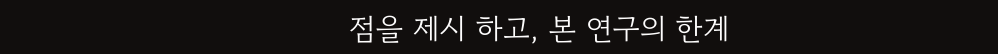점을 제시 하고, 본 연구의 한계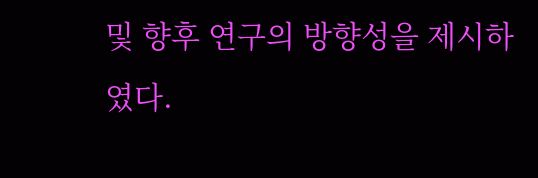및 향후 연구의 방향성을 제시하였다.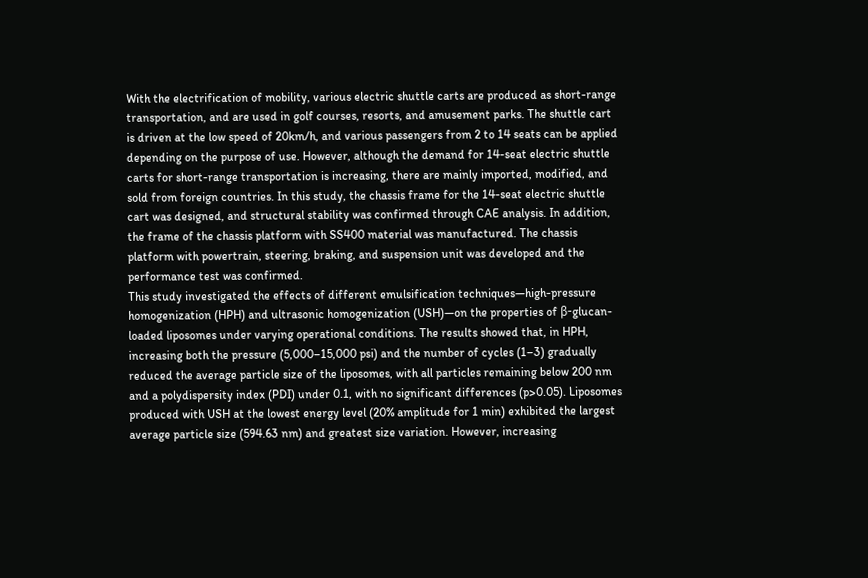With the electrification of mobility, various electric shuttle carts are produced as short-range transportation, and are used in golf courses, resorts, and amusement parks. The shuttle cart is driven at the low speed of 20km/h, and various passengers from 2 to 14 seats can be applied depending on the purpose of use. However, although the demand for 14-seat electric shuttle carts for short-range transportation is increasing, there are mainly imported, modified, and sold from foreign countries. In this study, the chassis frame for the 14-seat electric shuttle cart was designed, and structural stability was confirmed through CAE analysis. In addition, the frame of the chassis platform with SS400 material was manufactured. The chassis platform with powertrain, steering, braking, and suspension unit was developed and the performance test was confirmed.
This study investigated the effects of different emulsification techniques—high-pressure homogenization (HPH) and ultrasonic homogenization (USH)—on the properties of β-glucan-loaded liposomes under varying operational conditions. The results showed that, in HPH, increasing both the pressure (5,000–15,000 psi) and the number of cycles (1–3) gradually reduced the average particle size of the liposomes, with all particles remaining below 200 nm and a polydispersity index (PDI) under 0.1, with no significant differences (p>0.05). Liposomes produced with USH at the lowest energy level (20% amplitude for 1 min) exhibited the largest average particle size (594.63 nm) and greatest size variation. However, increasing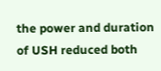the power and duration of USH reduced both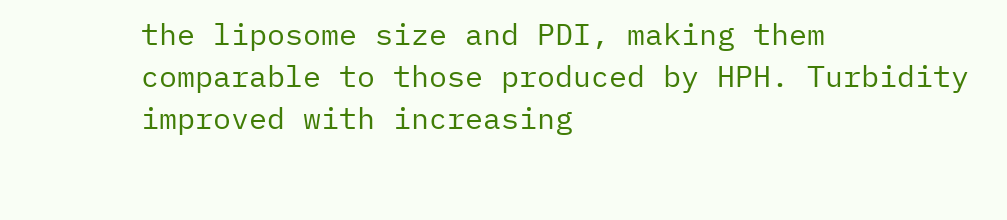the liposome size and PDI, making them comparable to those produced by HPH. Turbidity improved with increasing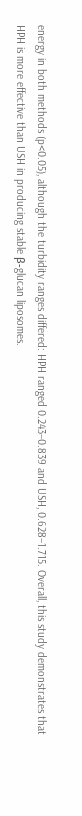energy in both methods (p<0.05), although the turbidity ranges differed: HPH ranged 0.243–0.839 and USH, 0.628–1.715. Overall, this study demonstrates that HPH is more effective than USH in producing stable β-glucan liposomes.